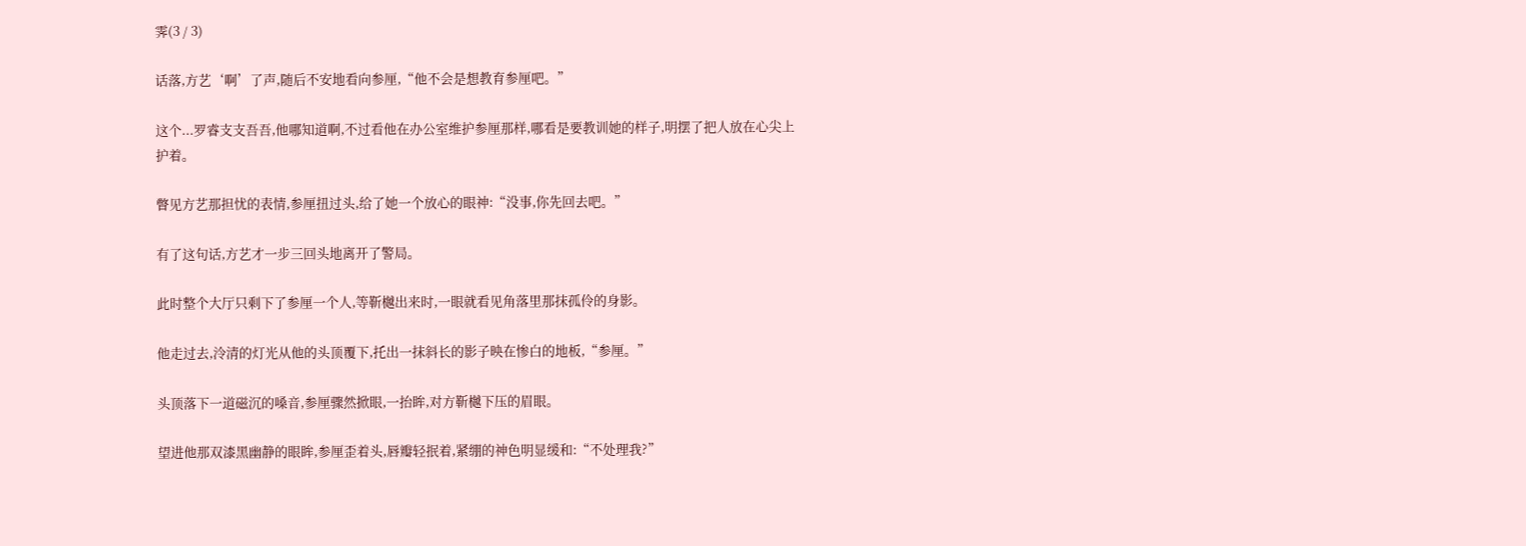霁(3 / 3)

话落,方艺‘啊’了声,随后不安地看向参厘,“他不会是想教育参厘吧。”

这个...罗睿支支吾吾,他哪知道啊,不过看他在办公室维护参厘那样,哪看是要教训她的样子,明摆了把人放在心尖上护着。

瞥见方艺那担忧的表情,参厘扭过头,给了她一个放心的眼神:“没事,你先回去吧。”

有了这句话,方艺才一步三回头地离开了警局。

此时整个大厅只剩下了参厘一个人,等靳樾出来时,一眼就看见角落里那抹孤伶的身影。

他走过去,泠清的灯光从他的头顶覆下,托出一抹斜长的影子映在惨白的地板,“参厘。”

头顶落下一道磁沉的嗓音,参厘骤然掀眼,一抬眸,对方靳樾下压的眉眼。

望进他那双漆黑幽静的眼眸,参厘歪着头,唇瓣轻抿着,紧绷的神色明显缓和:“不处理我?”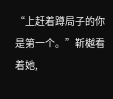“上赶着蹲局子的你是第一个。”靳樾看着她,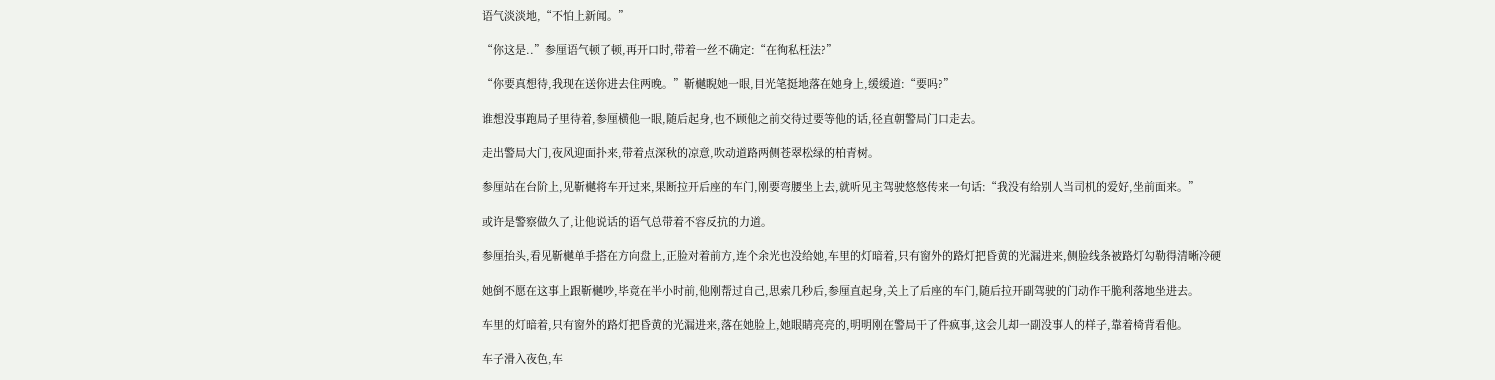语气淡淡地,“不怕上新闻。”

“你这是..”参厘语气顿了顿,再开口时,带着一丝不确定:“在徇私枉法?”

“你要真想待,我现在送你进去住两晚。”靳樾睨她一眼,目光笔挺地落在她身上,缓缓道:“要吗?”

谁想没事跑局子里待着,参厘横他一眼,随后起身,也不顾他之前交待过要等他的话,径直朝警局门口走去。

走出警局大门,夜风迎面扑来,带着点深秋的凉意,吹动道路两侧苍翠松绿的柏青树。

参厘站在台阶上,见靳樾将车开过来,果断拉开后座的车门,刚要弯腰坐上去,就听见主驾驶悠悠传来一句话:“我没有给别人当司机的爱好,坐前面来。”

或许是警察做久了,让他说话的语气总带着不容反抗的力道。

参厘抬头,看见靳樾单手搭在方向盘上,正脸对着前方,连个余光也没给她,车里的灯暗着,只有窗外的路灯把昏黄的光漏进来,侧脸线条被路灯勾勒得清晰冷硬

她倒不愿在这事上跟靳樾吵,毕竟在半小时前,他刚帮过自己,思索几秒后,参厘直起身,关上了后座的车门,随后拉开副驾驶的门动作干脆利落地坐进去。

车里的灯暗着,只有窗外的路灯把昏黄的光漏进来,落在她脸上,她眼睛亮亮的,明明刚在警局干了件疯事,这会儿却一副没事人的样子,靠着椅背看他。

车子滑入夜色,车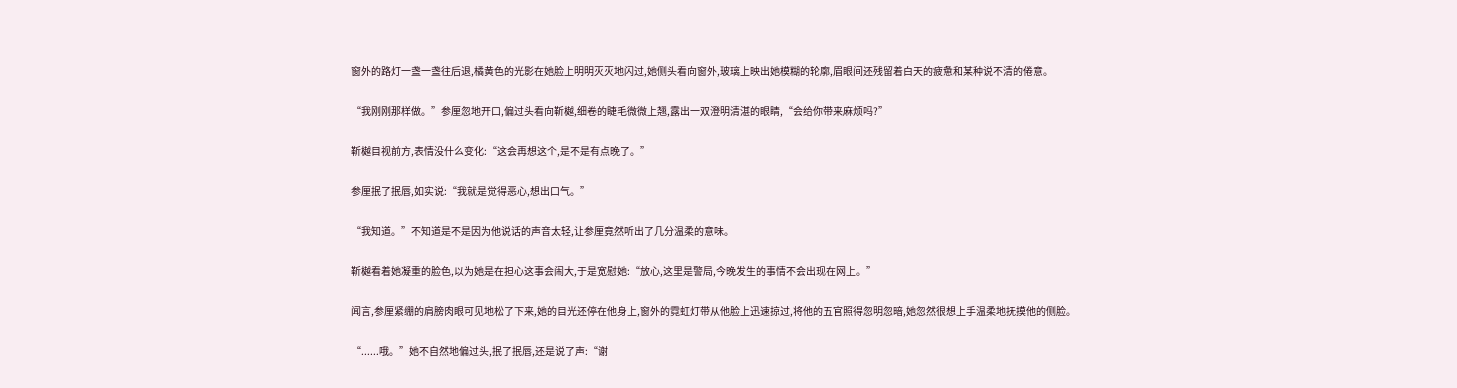窗外的路灯一盏一盏往后退,橘黄色的光影在她脸上明明灭灭地闪过,她侧头看向窗外,玻璃上映出她模糊的轮廓,眉眼间还残留着白天的疲惫和某种说不清的倦意。

“我刚刚那样做。”参厘忽地开口,偏过头看向靳樾,细卷的睫毛微微上翘,露出一双澄明清湛的眼睛,“会给你带来麻烦吗?”

靳樾目视前方,表情没什么变化:“这会再想这个,是不是有点晚了。”

参厘抿了抿唇,如实说:“我就是觉得恶心,想出口气。”

“我知道。”不知道是不是因为他说话的声音太轻,让参厘竟然听出了几分温柔的意味。

靳樾看着她凝重的脸色,以为她是在担心这事会闹大,于是宽慰她:“放心,这里是警局,今晚发生的事情不会出现在网上。”

闻言,参厘紧绷的肩膀肉眼可见地松了下来,她的目光还停在他身上,窗外的霓虹灯带从他脸上迅速掠过,将他的五官照得忽明忽暗,她忽然很想上手温柔地抚摸他的侧脸。

“......哦。”她不自然地偏过头,抿了抿唇,还是说了声:“谢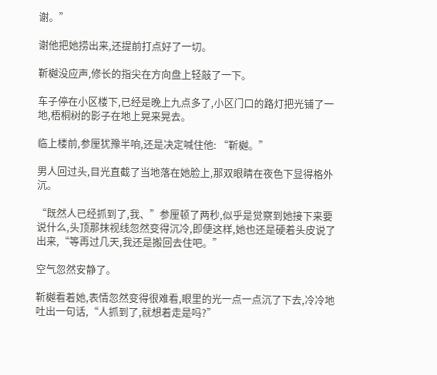谢。”

谢他把她捞出来,还提前打点好了一切。

靳樾没应声,修长的指尖在方向盘上轻敲了一下。

车子停在小区楼下,已经是晚上九点多了,小区门口的路灯把光铺了一地,梧桐树的影子在地上晃来晃去。

临上楼前,参厘犹豫半响,还是决定喊住他: “靳樾。”

男人回过头,目光直截了当地落在她脸上,那双眼睛在夜色下显得格外沉。

“既然人已经抓到了,我、”参厘顿了两秒,似乎是觉察到她接下来要说什么,头顶那抹视线忽然变得沉冷,即便这样,她也还是硬着头皮说了出来,“等再过几天,我还是搬回去住吧。”

空气忽然安静了。

靳樾看着她,表情忽然变得很难看,眼里的光一点一点沉了下去,冷冷地吐出一句话,“人抓到了,就想着走是吗?”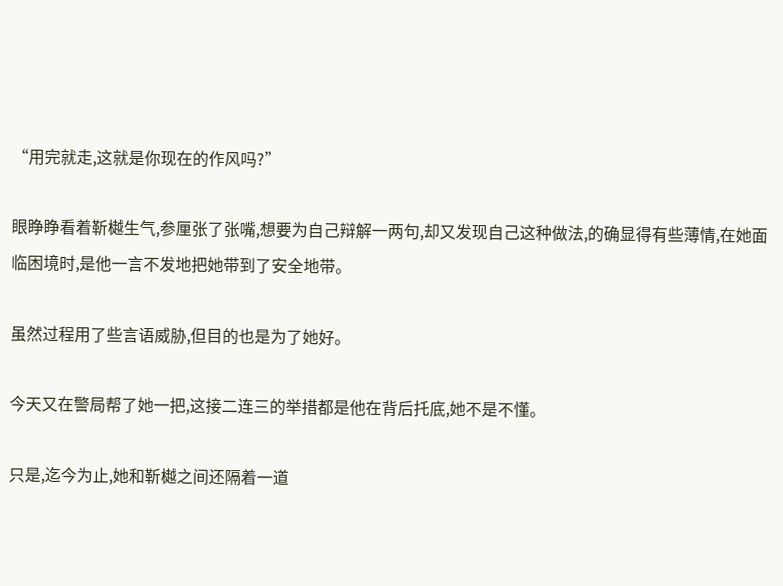“用完就走,这就是你现在的作风吗?”

眼睁睁看着靳樾生气,参厘张了张嘴,想要为自己辩解一两句,却又发现自己这种做法,的确显得有些薄情,在她面临困境时,是他一言不发地把她带到了安全地带。

虽然过程用了些言语威胁,但目的也是为了她好。

今天又在警局帮了她一把,这接二连三的举措都是他在背后托底,她不是不懂。

只是,迄今为止,她和靳樾之间还隔着一道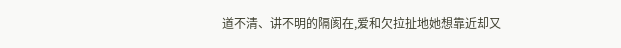道不清、讲不明的隔阂在,爱和欠拉扯地她想靠近却又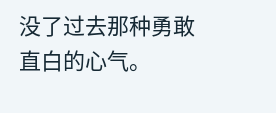没了过去那种勇敢直白的心气。